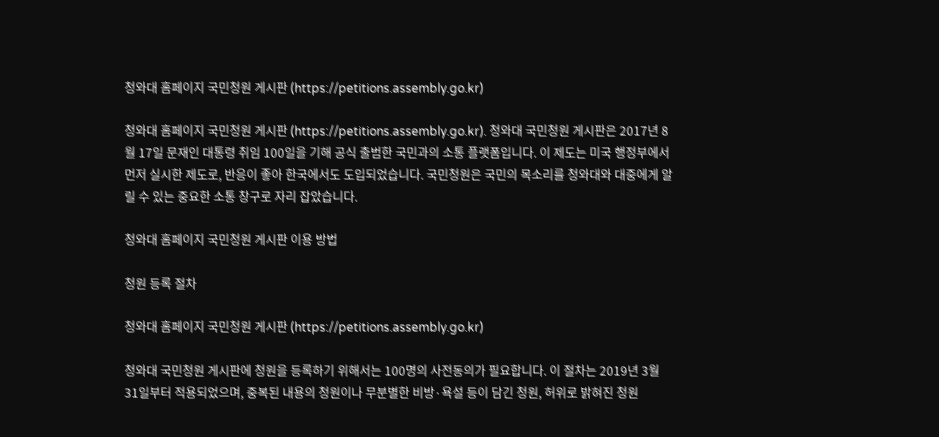청와대 홈페이지 국민청원 게시판 (https://petitions.assembly.go.kr)

청와대 홈페이지 국민청원 게시판 (https://petitions.assembly.go.kr). 청와대 국민청원 게시판은 2017년 8월 17일 문재인 대통령 취임 100일을 기해 공식 출범한 국민과의 소통 플랫폼입니다. 이 제도는 미국 행정부에서 먼저 실시한 제도로, 반응이 좋아 한국에서도 도입되었습니다. 국민청원은 국민의 목소리를 청와대와 대중에게 알릴 수 있는 중요한 소통 창구로 자리 잡았습니다.

청와대 홈페이지 국민청원 게시판 이용 방법

청원 등록 절차

청와대 홈페이지 국민청원 게시판 (https://petitions.assembly.go.kr)

청와대 국민청원 게시판에 청원을 등록하기 위해서는 100명의 사전동의가 필요합니다. 이 절차는 2019년 3월 31일부터 적용되었으며, 중복된 내용의 청원이나 무분별한 비방·욕설 등이 담긴 청원, 허위로 밝혀진 청원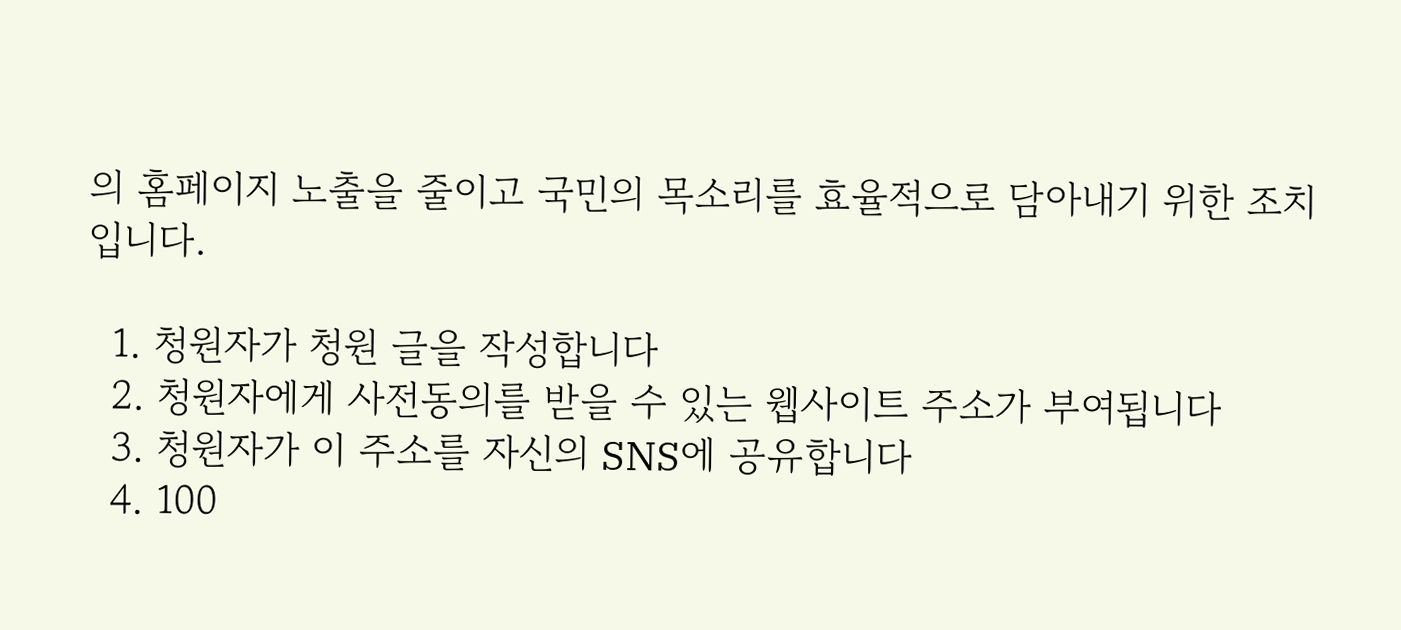의 홈페이지 노출을 줄이고 국민의 목소리를 효율적으로 담아내기 위한 조치입니다.

  1. 청원자가 청원 글을 작성합니다
  2. 청원자에게 사전동의를 받을 수 있는 웹사이트 주소가 부여됩니다
  3. 청원자가 이 주소를 자신의 SNS에 공유합니다
  4. 100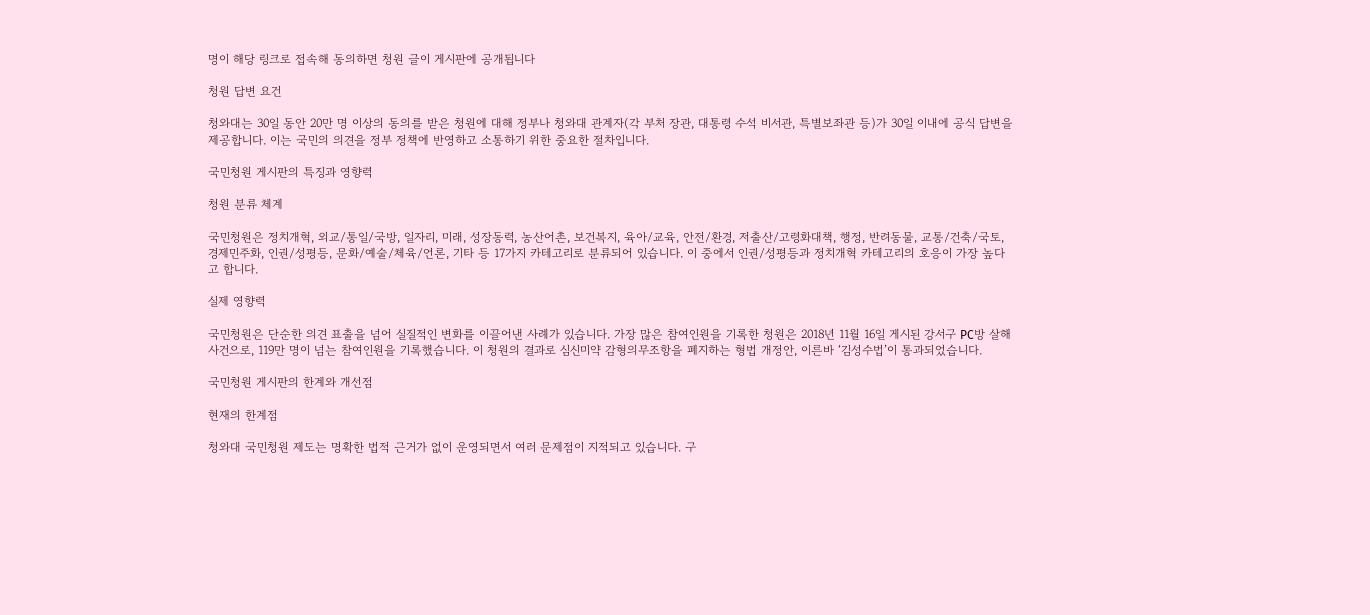명이 해당 링크로 접속해 동의하면 청원 글이 게시판에 공개됩니다

청원 답변 요건

청와대는 30일 동안 20만 명 이상의 동의를 받은 청원에 대해 정부나 청와대 관계자(각 부처 장관, 대통령 수석 비서관, 특별보좌관 등)가 30일 이내에 공식 답변을 제공합니다. 이는 국민의 의견을 정부 정책에 반영하고 소통하기 위한 중요한 절차입니다.

국민청원 게시판의 특징과 영향력

청원 분류 체계

국민청원은 정치개혁, 외교/통일/국방, 일자리, 미래, 성장동력, 농산어촌, 보건복지, 육아/교육, 안전/환경, 저출산/고령화대책, 행정, 반려동물, 교통/건축/국토, 경제민주화, 인권/성평등, 문화/예술/체육/언론, 기타 등 17가지 카테고리로 분류되어 있습니다. 이 중에서 인권/성평등과 정치개혁 카테고리의 호응이 가장 높다고 합니다.

실제 영향력

국민청원은 단순한 의견 표출을 넘어 실질적인 변화를 이끌어낸 사례가 있습니다. 가장 많은 참여인원을 기록한 청원은 2018년 11월 16일 게시된 강서구 PC방 살해사건으로, 119만 명이 넘는 참여인원을 기록했습니다. 이 청원의 결과로 심신미약 감형의무조항을 폐지하는 형법 개정안, 이른바 ‘김성수법’이 통과되었습니다.

국민청원 게시판의 한계와 개선점

현재의 한계점

청와대 국민청원 제도는 명확한 법적 근거가 없이 운영되면서 여러 문제점이 지적되고 있습니다. 구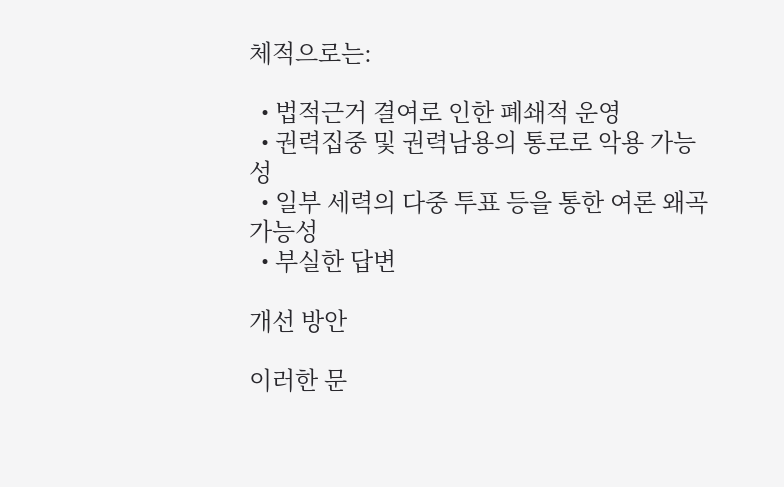체적으로는:

  • 법적근거 결여로 인한 폐쇄적 운영
  • 권력집중 및 권력남용의 통로로 악용 가능성
  • 일부 세력의 다중 투표 등을 통한 여론 왜곡 가능성
  • 부실한 답변

개선 방안

이러한 문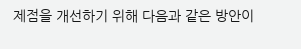제점을 개선하기 위해 다음과 같은 방안이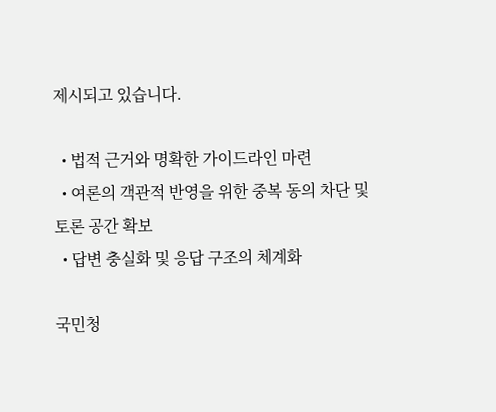제시되고 있습니다.

  • 법적 근거와 명확한 가이드라인 마련
  • 여론의 객관적 반영을 위한 중복 동의 차단 및 토론 공간 확보
  • 답변 충실화 및 응답 구조의 체계화

국민청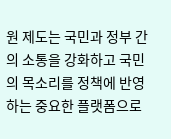원 제도는 국민과 정부 간의 소통을 강화하고 국민의 목소리를 정책에 반영하는 중요한 플랫폼으로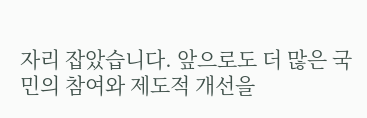자리 잡았습니다. 앞으로도 더 많은 국민의 참여와 제도적 개선을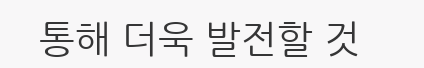통해 더욱 발전할 것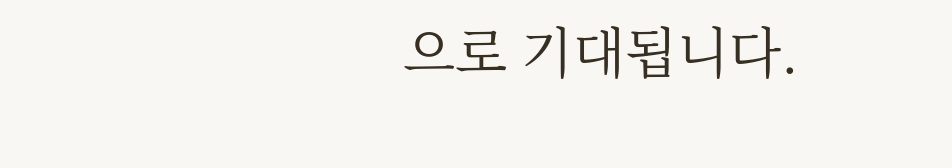으로 기대됩니다.